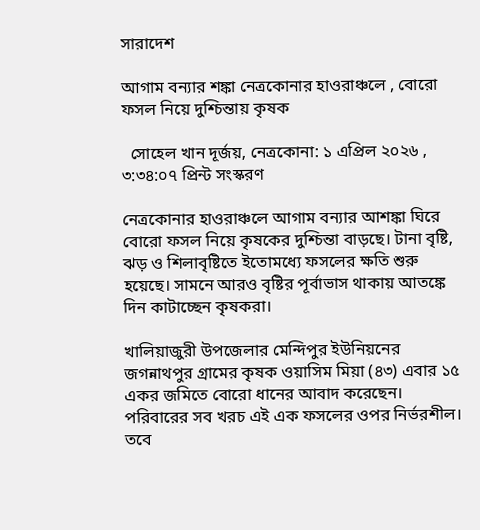সারাদেশ

আগাম বন্যার শঙ্কা নেত্রকোনার হাওরাঞ্চলে , বোরো ফসল নিয়ে দুশ্চিন্তায় কৃষক

  সোহেল খান দূর্জয়, নেত্রকোনা: ১ এপ্রিল ২০২৬ , ৩:৩৪:০৭ প্রিন্ট সংস্করণ

নেত্রকোনার হাওরাঞ্চলে আগাম বন্যার আশঙ্কা ঘিরে বোরো ফসল নিয়ে কৃষকের দুশ্চিন্তা বাড়ছে। টানা বৃষ্টি, ঝড় ও শিলাবৃষ্টিতে ইতোমধ্যে ফসলের ক্ষতি শুরু হয়েছে। সামনে আরও বৃষ্টির পূর্বাভাস থাকায় আতঙ্কে দিন কাটাচ্ছেন কৃষকরা।

খালিয়াজুরী উপজেলার মেন্দিপুর ইউনিয়নের জগন্নাথপুর গ্রামের কৃষক ওয়াসিম মিয়া (৪৩) এবার ১৫ একর জমিতে বোরো ধানের আবাদ করেছেন। পরিবারের সব খরচ এই এক ফসলের ওপর নির্ভরশীল। তবে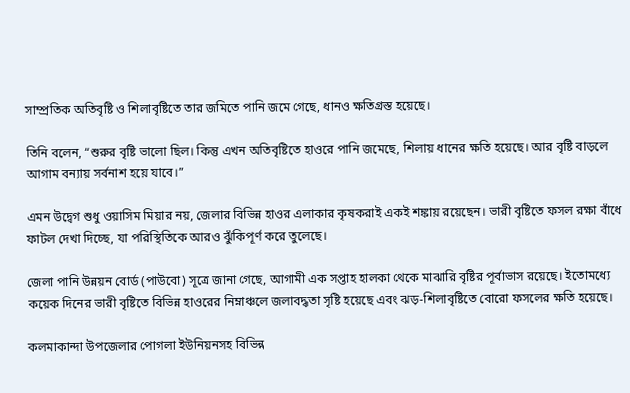সাম্প্রতিক অতিবৃষ্টি ও শিলাবৃষ্টিতে তার জমিতে পানি জমে গেছে, ধানও ক্ষতিগ্রস্ত হয়েছে।

তিনি বলেন, “শুরুর বৃষ্টি ভালো ছিল। কিন্তু এখন অতিবৃষ্টিতে হাওরে পানি জমেছে, শিলায় ধানের ক্ষতি হয়েছে। আর বৃষ্টি বাড়লে আগাম বন্যায় সর্বনাশ হয়ে যাবে।”

এমন উদ্বেগ শুধু ওয়াসিম মিয়ার নয়, জেলার বিভিন্ন হাওর এলাকার কৃষকরাই একই শঙ্কায় রয়েছেন। ভারী বৃষ্টিতে ফসল রক্ষা বাঁধে ফাটল দেখা দিচ্ছে, যা পরিস্থিতিকে আরও ঝুঁকিপূর্ণ করে তুলেছে।

জেলা পানি উন্নয়ন বোর্ড (পাউবো) সূত্রে জানা গেছে, আগামী এক সপ্তাহ হালকা থেকে মাঝারি বৃষ্টির পূর্বাভাস রয়েছে। ইতোমধ্যে কয়েক দিনের ভারী বৃষ্টিতে বিভিন্ন হাওরের নিম্নাঞ্চলে জলাবদ্ধতা সৃষ্টি হয়েছে এবং ঝড়-শিলাবৃষ্টিতে বোরো ফসলের ক্ষতি হয়েছে।

কলমাকান্দা উপজেলার পোগলা ইউনিয়নসহ বিভিন্ন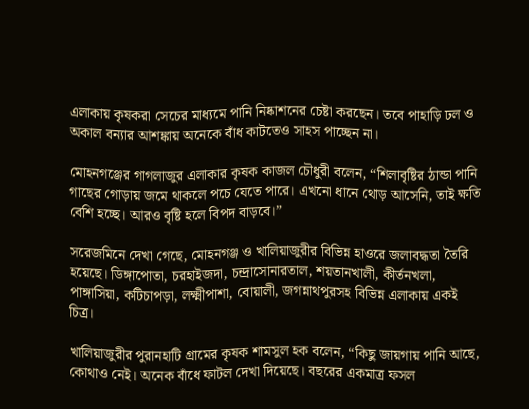এলাকায় কৃষকরা সেচের মাধ্যমে পানি নিষ্কাশনের চেষ্টা করছেন। তবে পাহাড়ি ঢল ও অকাল বন্যার আশঙ্কায় অনেকে বাঁধ কাটতেও সাহস পাচ্ছেন না।

মোহনগঞ্জের গাগলাজুর এলাকার কৃষক কাজল চৌধুরী বলেন, “শিলাবৃষ্টির ঠান্ডা পানি গাছের গোড়ায় জমে থাকলে পচে যেতে পারে। এখনো ধানে থোড় আসেনি, তাই ক্ষতি বেশি হচ্ছে। আরও বৃষ্টি হলে বিপদ বাড়বে।”

সরেজমিনে দেখা গেছে, মোহনগঞ্জ ও খালিয়াজুরীর বিভিন্ন হাওরে জলাবদ্ধতা তৈরি হয়েছে। ডিঙ্গাপোতা, চরহাইজদা, চন্দ্রাসোনারতাল, শয়তানখালী, কীর্তনখলা, পাঙ্গাসিয়া, কটিচাপড়া, লক্ষ্মীপাশা, বোয়ালী, জগন্নাথপুরসহ বিভিন্ন এলাকায় একই চিত্র।

খালিয়াজুরীর পুরানহাটি গ্রামের কৃষক শামসুল হক বলেন, “কিছু জায়গায় পানি আছে, কোথাও নেই। অনেক বাঁধে ফাটল দেখা দিয়েছে। বছরের একমাত্র ফসল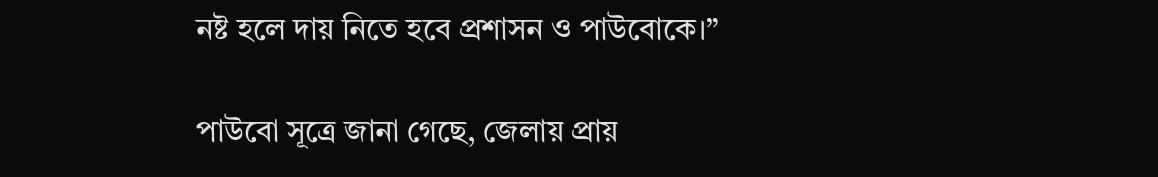নষ্ট হলে দায় নিতে হবে প্রশাসন ও পাউবোকে।”

পাউবো সূত্রে জানা গেছে, জেলায় প্রায়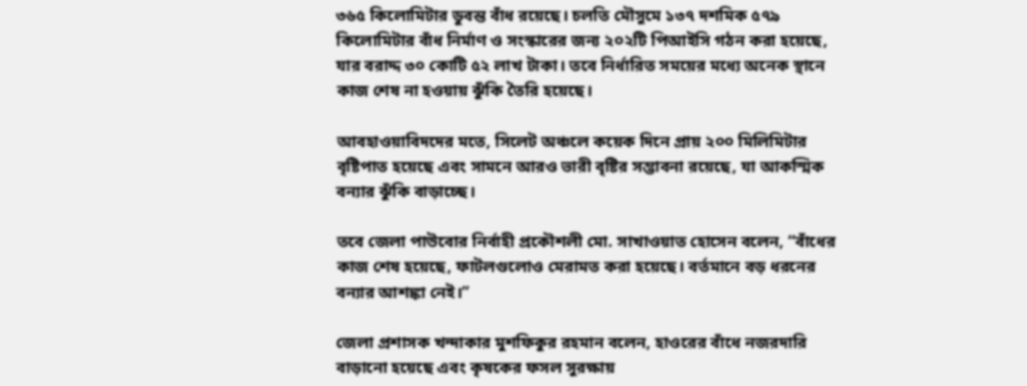৩৬৫ কিলোমিটার ডুবন্ত বাঁধ রয়েছে। চলতি মৌসুমে ১৩৭ দশমিক ৫৭৯ কিলোমিটার বাঁধ নির্মাণ ও সংস্কারের জন্য ২০২টি পিআইসি গঠন করা হয়েছে, যার বরাদ্দ ৩০ কোটি ৫২ লাখ টাকা। তবে নির্ধারিত সময়ের মধ্যে অনেক স্থানে কাজ শেষ না হওয়ায় ঝুঁকি তৈরি হয়েছে।

আবহাওয়াবিদদের মতে, সিলেট অঞ্চলে কয়েক দিনে প্রায় ২০০ মিলিমিটার বৃষ্টিপাত হয়েছে এবং সামনে আরও ভারী বৃষ্টির সম্ভাবনা রয়েছে, যা আকস্মিক বন্যার ঝুঁকি বাড়াচ্ছে।

তবে জেলা পাউবোর নির্বাহী প্রকৌশলী মো. সাখাওয়াত হোসেন বলেন, “বাঁধের কাজ শেষ হয়েছে, ফাটলগুলোও মেরামত করা হয়েছে। বর্তমানে বড় ধরনের বন্যার আশঙ্কা নেই।”

জেলা প্রশাসক খন্দাকার মুশফিকুর রহমান বলেন, হাওরের বাঁধে নজরদারি বাড়ানো হয়েছে এবং কৃষকের ফসল সুরক্ষায়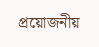প্রয়োজনীয়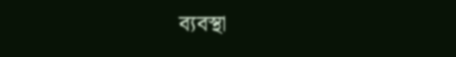ব্যবস্থা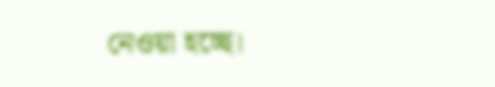নেওয়া হচ্ছে।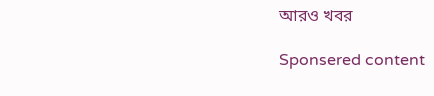আরও খবর

Sponsered content